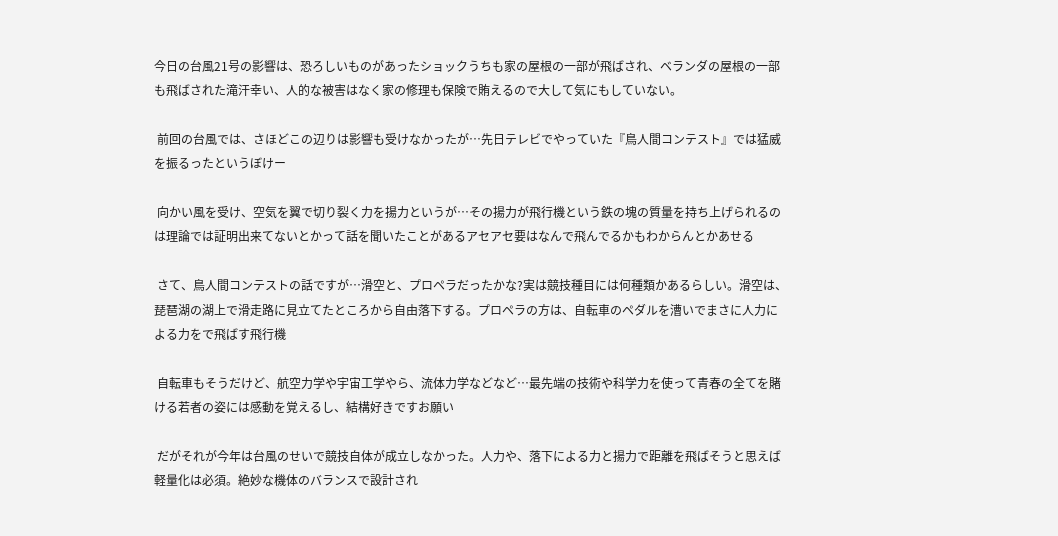今日の台風21号の影響は、恐ろしいものがあったショックうちも家の屋根の一部が飛ばされ、ベランダの屋根の一部も飛ばされた滝汗幸い、人的な被害はなく家の修理も保険で賄えるので大して気にもしていない。

 前回の台風では、さほどこの辺りは影響も受けなかったが…先日テレビでやっていた『鳥人間コンテスト』では猛威を振るったというぼけー

 向かい風を受け、空気を翼で切り裂く力を揚力というが…その揚力が飛行機という鉄の塊の質量を持ち上げられるのは理論では証明出来てないとかって話を聞いたことがあるアセアセ要はなんで飛んでるかもわからんとかあせる

 さて、鳥人間コンテストの話ですが…滑空と、プロペラだったかな?実は競技種目には何種類かあるらしい。滑空は、琵琶湖の湖上で滑走路に見立てたところから自由落下する。プロペラの方は、自転車のペダルを漕いでまさに人力による力をで飛ばす飛行機

 自転車もそうだけど、航空力学や宇宙工学やら、流体力学などなど…最先端の技術や科学力を使って青春の全てを賭ける若者の姿には感動を覚えるし、結構好きですお願い

 だがそれが今年は台風のせいで競技自体が成立しなかった。人力や、落下による力と揚力で距離を飛ばそうと思えば軽量化は必須。絶妙な機体のバランスで設計され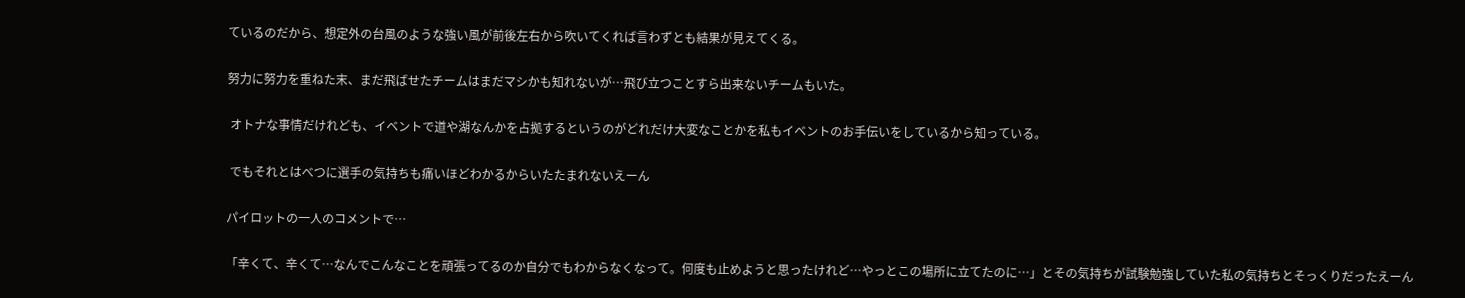ているのだから、想定外の台風のような強い風が前後左右から吹いてくれば言わずとも結果が見えてくる。

努力に努力を重ねた末、まだ飛ばせたチームはまだマシかも知れないが…飛び立つことすら出来ないチームもいた。

 オトナな事情だけれども、イベントで道や湖なんかを占拠するというのがどれだけ大変なことかを私もイベントのお手伝いをしているから知っている。

 でもそれとはべつに選手の気持ちも痛いほどわかるからいたたまれないえーん

パイロットの一人のコメントで…

「辛くて、辛くて…なんでこんなことを頑張ってるのか自分でもわからなくなって。何度も止めようと思ったけれど…やっとこの場所に立てたのに…」とその気持ちが試験勉強していた私の気持ちとそっくりだったえーん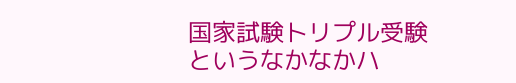国家試験トリプル受験というなかなかハ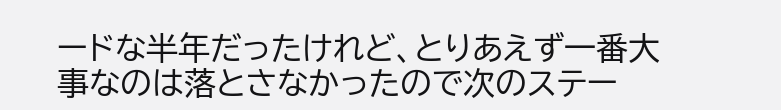ードな半年だったけれど、とりあえず一番大事なのは落とさなかったので次のステー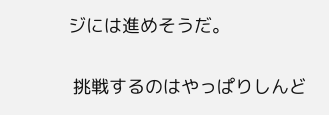ジには進めそうだ。

 挑戦するのはやっぱりしんど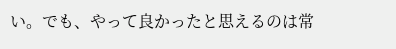い。でも、やって良かったと思えるのは常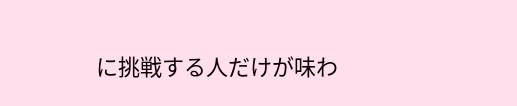に挑戦する人だけが味わ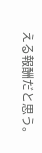える報酬だと思う。